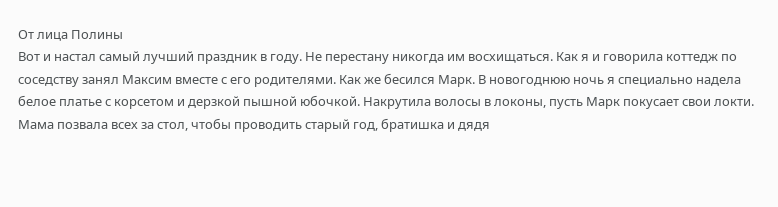От лица Полины
Вот и настал самый лучший праздник в году. Не перестану никогда им восхищаться. Как я и говорила коттедж по соседству занял Максим вместе с его родителями. Как же бесился Марк. В новогоднюю ночь я специально надела белое платье с корсетом и дерзкой пышной юбочкой. Накрутила волосы в локоны, пусть Марк покусает свои локти. Мама позвала всех за стол, чтобы проводить старый год, братишка и дядя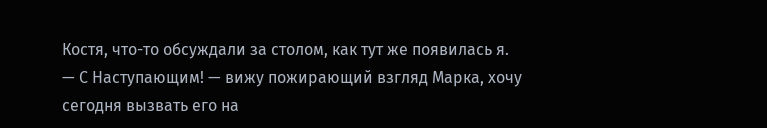Костя, что-то обсуждали за столом, как тут же появилась я.
— С Наступающим! — вижу пожирающий взгляд Марка, хочу сегодня вызвать его на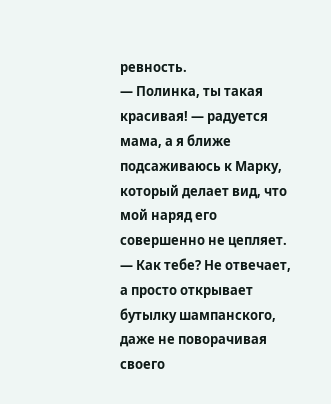ревность.
— Полинка, ты такая красивая! — радуется мама, а я ближе подсаживаюсь к Марку, который делает вид, что мой наряд его совершенно не цепляет.
— Как тебе? Не отвечает, а просто открывает бутылку шампанского, даже не поворачивая своего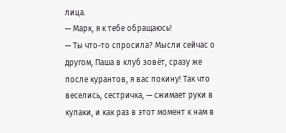лица.
— Марк, я к тебе обращаюсь!
— Ты что-то спросила? Мысли сейчас о другом, Паша в клуб зовёт, сразу же после курантов, я вас покину! Так что веселись, сестричка, — сжимает руки в кулаки, и как раз в этот момент к нам в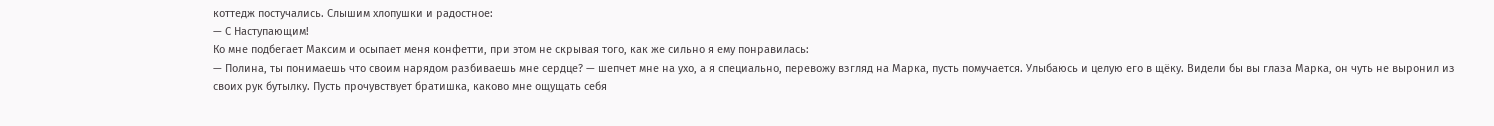коттедж постучались. Слышим хлопушки и радостное:
— С Наступающим!
Ко мне подбегает Максим и осыпает меня конфетти, при этом не скрывая того, как же сильно я ему понравилась:
— Полина, ты понимаешь что своим нарядом разбиваешь мне сердце? — шепчет мне на ухо, а я специально, перевожу взгляд на Марка, пусть помучается. Улыбаюсь и целую его в щёку. Видели бы вы глаза Марка, он чуть не выронил из своих рук бутылку. Пусть прочувствует братишка, каково мне ощущать себя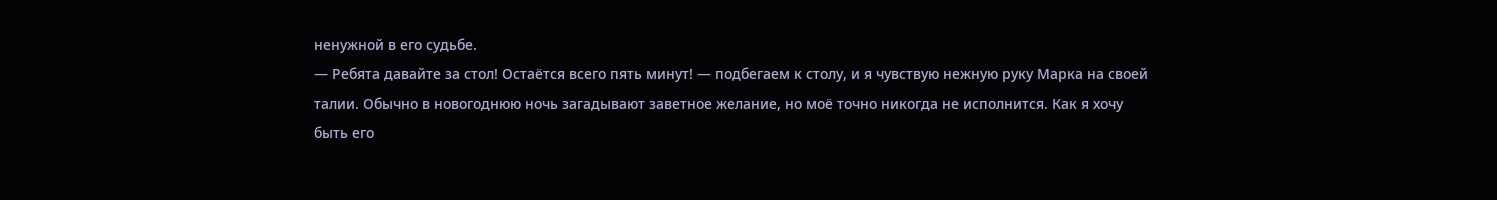ненужной в его судьбе.
— Ребята давайте за стол! Остаётся всего пять минут! — подбегаем к столу, и я чувствую нежную руку Марка на своей талии. Обычно в новогоднюю ночь загадывают заветное желание, но моё точно никогда не исполнится. Как я хочу быть его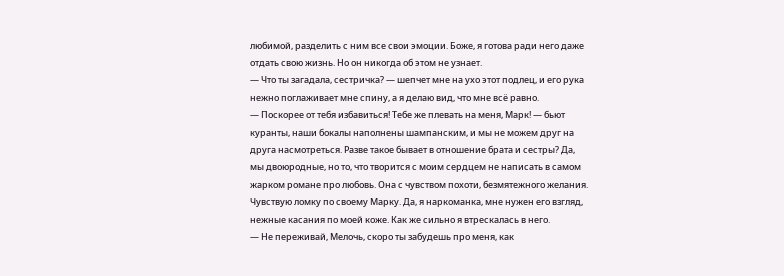любимой, разделить с ним все свои эмоции. Боже, я готова ради него даже отдать свою жизнь. Но он никогда об этом не узнает.
— Что ты загадала, сестричка? — шепчет мне на ухо этот подлец, и его рука нежно поглаживает мне спину, а я делаю вид, что мне всё равно.
— Поскорее от тебя избавиться! Тебе же плевать на меня, Марк! — бьют куранты, наши бокалы наполнены шампанским, и мы не можем друг на друга насмотреться. Разве такое бывает в отношение брата и сестры? Да, мы двоюродные, но то, что творится с моим сердцем не написать в самом жарком романе про любовь. Она с чувством похоти, безмятежного желания.
Чувствую ломку по своему Марку. Да, я наркоманка, мне нужен его взгляд, нежные касания по моей коже. Как же сильно я втрескалась в него.
— Не переживай, Мелочь, скоро ты забудешь про меня, как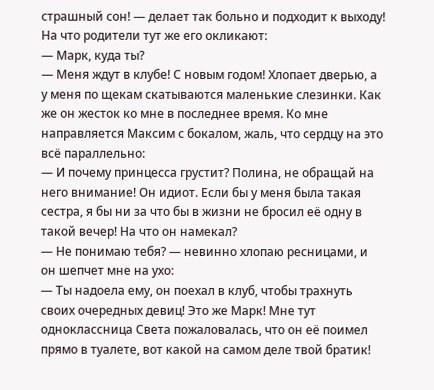страшный сон! — делает так больно и подходит к выходу! На что родители тут же его окликают:
— Марк, куда ты?
— Меня ждут в клубе! С новым годом! Хлопает дверью, а у меня по щекам скатываются маленькие слезинки. Как же он жесток ко мне в последнее время. Ко мне направляется Максим с бокалом, жаль, что сердцу на это всё параллельно:
— И почему принцесса грустит? Полина, не обращай на него внимание! Он идиот. Если бы у меня была такая сестра, я бы ни за что бы в жизни не бросил её одну в такой вечер! На что он намекал?
— Не понимаю тебя? — невинно хлопаю ресницами, и он шепчет мне на ухо:
— Ты надоела ему, он поехал в клуб, чтобы трахнуть своих очередных девиц! Это же Марк! Мне тут одноклассница Света пожаловалась, что он её поимел прямо в туалете, вот какой на самом деле твой братик!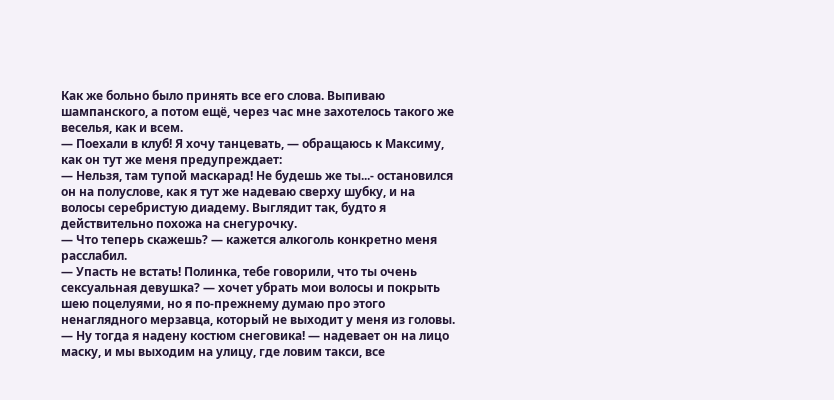Как же больно было принять все его слова. Выпиваю шампанского, а потом ещё, через час мне захотелось такого же веселья, как и всем.
— Поехали в клуб! Я хочу танцевать, — обращаюсь к Максиму, как он тут же меня предупреждает:
— Нельзя, там тупой маскарад! Не будешь же ты...- остановился он на полуслове, как я тут же надеваю сверху шубку, и на волосы серебристую диадему. Выглядит так, будто я действительно похожа на снегурочку.
— Что теперь скажешь? — кажется алкоголь конкретно меня расслабил.
— Упасть не встать! Полинка, тебе говорили, что ты очень сексуальная девушка? — хочет убрать мои волосы и покрыть шею поцелуями, но я по-прежнему думаю про этого ненаглядного мерзавца, который не выходит у меня из головы.
— Ну тогда я надену костюм снеговика! — надевает он на лицо маску, и мы выходим на улицу, где ловим такси, все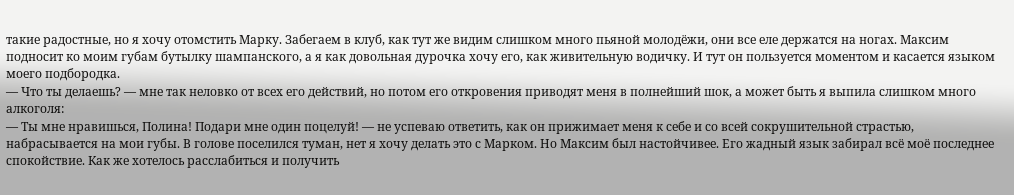такие радостные, но я хочу отомстить Марку. Забегаем в клуб, как тут же видим слишком много пьяной молодёжи, они все еле держатся на ногах. Максим подносит ко моим губам бутылку шампанского, а я как довольная дурочка хочу его, как живительную водичку. И тут он пользуется моментом и касается языком моего подбородка.
— Что ты делаешь? — мне так неловко от всех его действий, но потом его откровения приводят меня в полнейший шок, а может быть я выпила слишком много алкоголя:
— Ты мне нравишься, Полина! Подари мне один поцелуй! — не успеваю ответить, как он прижимает меня к себе и со всей сокрушительной страстью, набрасывается на мои губы. В голове поселился туман, нет я хочу делать это с Марком. Но Максим был настойчивее. Его жадный язык забирал всё моё последнее спокойствие. Как же хотелось расслабиться и получить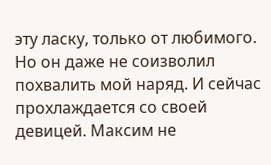эту ласку, только от любимого. Но он даже не соизволил похвалить мой наряд. И сейчас прохлаждается со своей девицей. Максим не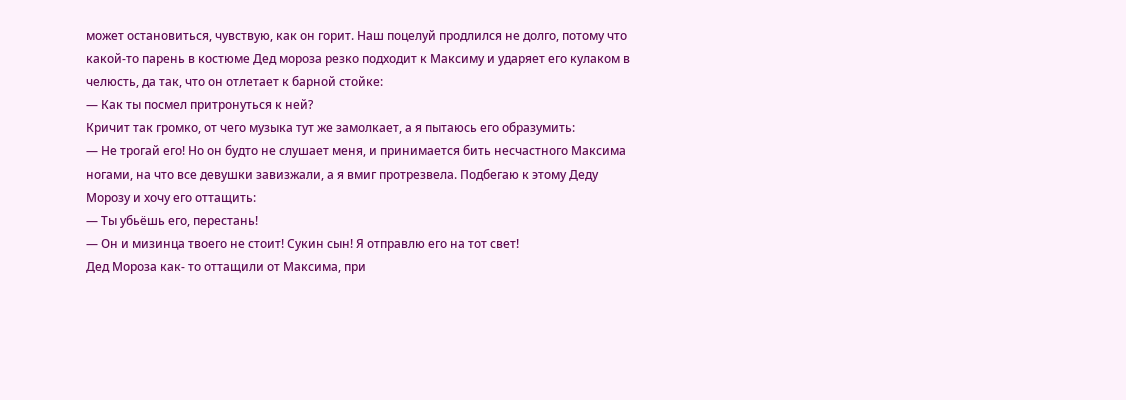может остановиться, чувствую, как он горит. Наш поцелуй продлился не долго, потому что какой-то парень в костюме Дед мороза резко подходит к Максиму и ударяет его кулаком в челюсть, да так, что он отлетает к барной стойке:
— Как ты посмел притронуться к ней?
Кричит так громко, от чего музыка тут же замолкает, а я пытаюсь его образумить:
— Не трогай его! Но он будто не слушает меня, и принимается бить несчастного Максима ногами, на что все девушки завизжали, а я вмиг протрезвела. Подбегаю к этому Деду Морозу и хочу его оттащить:
— Ты убьёшь его, перестань!
— Он и мизинца твоего не стоит! Сукин сын! Я отправлю его на тот свет!
Дед Мороза как- то оттащили от Максима, при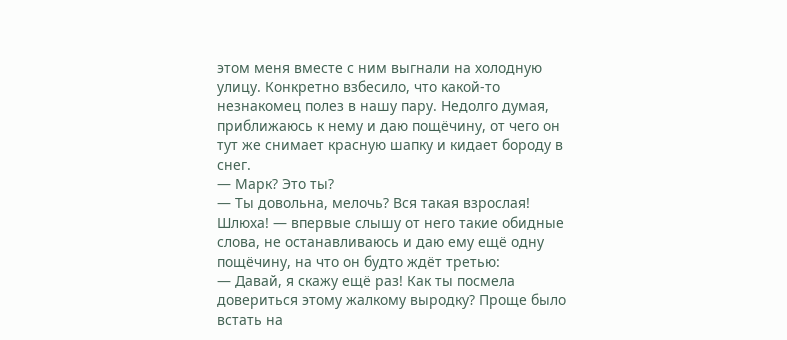этом меня вместе с ним выгнали на холодную улицу. Конкретно взбесило, что какой-то незнакомец полез в нашу пару. Недолго думая, приближаюсь к нему и даю пощёчину, от чего он тут же снимает красную шапку и кидает бороду в снег.
— Марк? Это ты?
— Ты довольна, мелочь? Вся такая взрослая! Шлюха! — впервые слышу от него такие обидные слова, не останавливаюсь и даю ему ещё одну пощёчину, на что он будто ждёт третью:
— Давай, я скажу ещё раз! Как ты посмела довериться этому жалкому выродку? Проще было встать на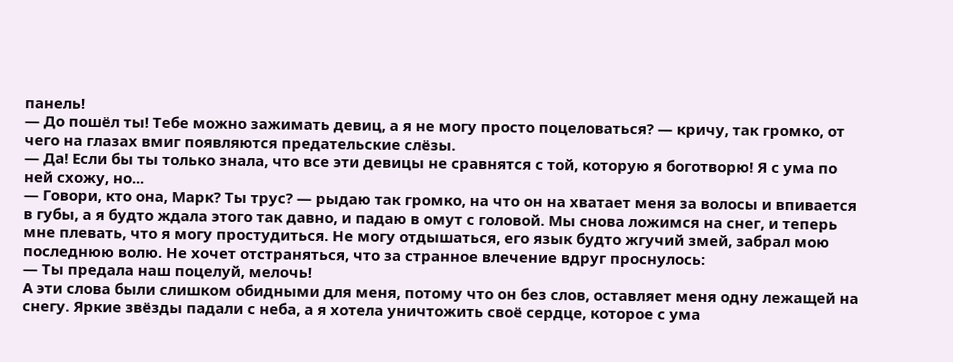панель!
— До пошёл ты! Тебе можно зажимать девиц, а я не могу просто поцеловаться? — кричу, так громко, от чего на глазах вмиг появляются предательские слёзы.
— Да! Если бы ты только знала, что все эти девицы не сравнятся с той, которую я боготворю! Я с ума по ней схожу, но...
— Говори, кто она, Марк? Ты трус? — рыдаю так громко, на что он на хватает меня за волосы и впивается в губы, а я будто ждала этого так давно, и падаю в омут с головой. Мы снова ложимся на снег, и теперь мне плевать, что я могу простудиться. Не могу отдышаться, его язык будто жгучий змей, забрал мою последнюю волю. Не хочет отстраняться, что за странное влечение вдруг проснулось:
— Ты предала наш поцелуй, мелочь!
А эти слова были слишком обидными для меня, потому что он без слов, оставляет меня одну лежащей на снегу. Яркие звёзды падали с неба, а я хотела уничтожить своё сердце, которое с ума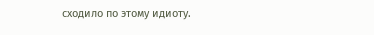сходило по этому идиоту.